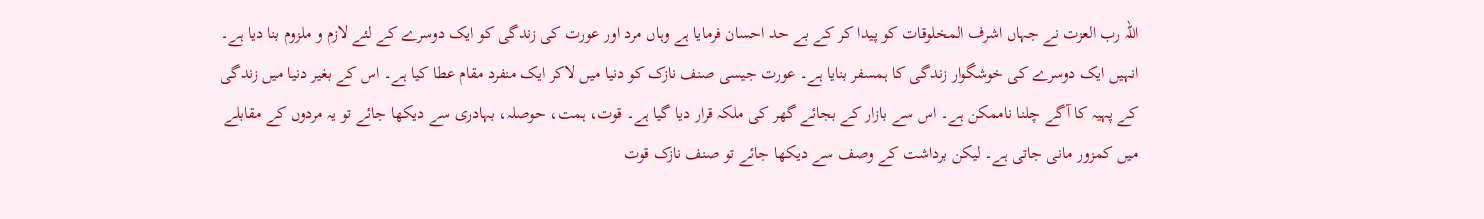اللہ رب العزت نے جہاں اشرف المخلوقات کو پیدا کر کے بے حد احسان فرمایا ہے وہاں مرد اور عورت کی زندگی کو ایک دوسرے کے لئے لازم و ملزوم بنا دیا ہے۔ انہیں ایک دوسرے کی خوشگوار زندگی کا ہمسفر بنایا ہے۔ عورت جیسی صنف نازک کو دنیا میں لاکر ایک منفرد مقام عطا کیا ہے۔ اس کے بغیر دنیا میں زندگی کے پہیہ کا آگے چلنا ناممکن ہے۔ اس سے بازار کے بجائے گھر کی ملکہ قرار دیا گیا ہے۔ قوت، ہمت، حوصلہ، بہادری سے دیکھا جائے تو یہ مردوں کے مقابلے میں کمزور مانی جاتی ہے۔ لیکن برداشت کے وصف سے دیکھا جائے تو صنف نازک قوت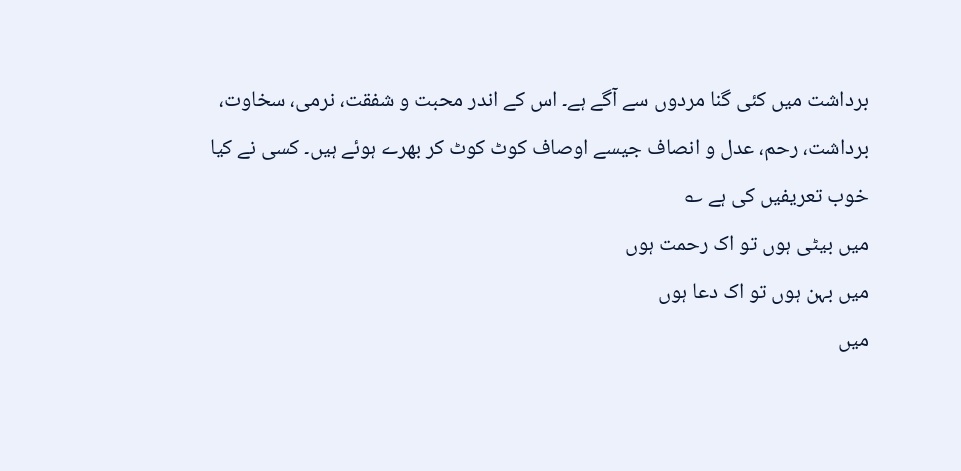برداشت میں کئی گنا مردوں سے آگے ہے۔ اس کے اندر محبت و شفقت، نرمی، سخاوت، برداشت، رحم، عدل و انصاف جیسے اوصاف کوٹ کوٹ کر بھرے ہوئے ہیں۔ کسی نے کیا خوب تعریفیں کی ہے ؎
میں بیٹی ہوں تو اک رحمت ہوں
میں بہن ہوں تو اک دعا ہوں
میں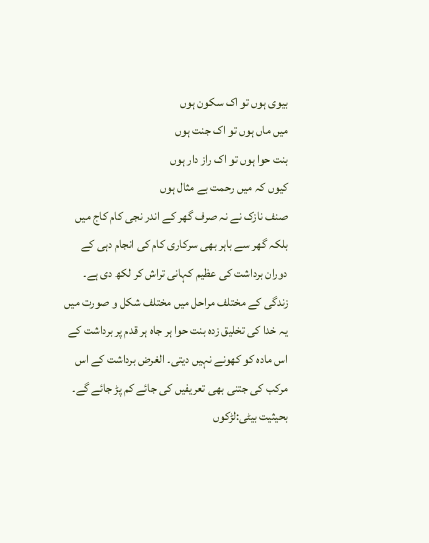بیوی ہوں تو اک سکون ہوں
میں ماں ہوں تو اک جنت ہوں
بنت حوا ہوں تو اک راز دار ہوں
کیوں کہ میں رحمت بے مثال ہوں
صنف نازک نے نہ صرف گھر کے اندر نجی کام کاج میں بلکہ گھر سے باہر بھی سرکاری کام کی انجام دہی کے دوران برداشت کی عظیم کہانی تراش کر لکھ دی ہے۔ زندگی کے مختلف مراحل میں مختلف شکل و صورت میں یہ خدا کی تخلیق زدہ بنت حوا ہر جاہ ہر قدم پر برداشت کے اس مادہ کو کھونے نہیں دیتی۔ الغرض برداشت کے اس مرکب کی جتنی بھی تعریفیں کی جائے کم پڑ جائے گے۔
بحیثیت بیٹی:لڑکوں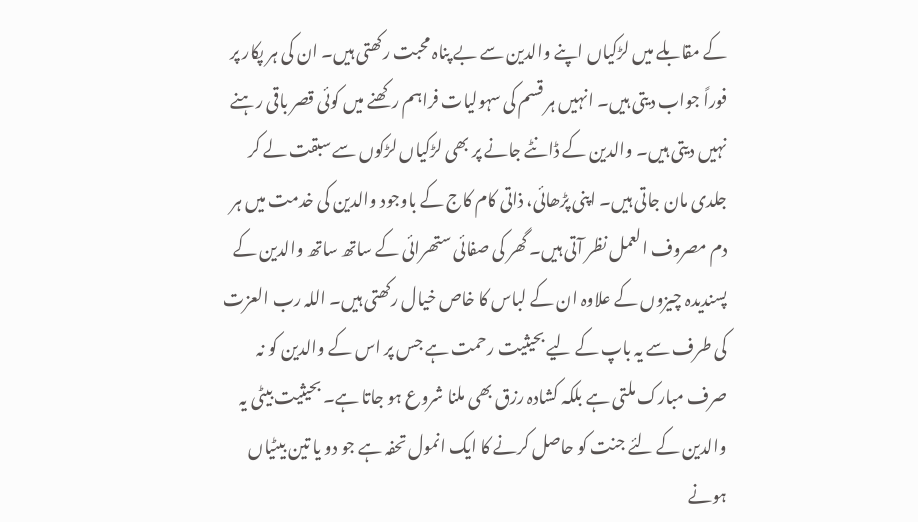کے مقابلے میں لڑکیاں اپنے والدین سے بے پناہ محبت رکھتی ہیں۔ ان کی ہر پکار پر فوراً جواب دیتی ہیں۔ انہیں ہر قسم کی سہولیات فراہم رکھنے میں کوئی قصر باقی رہنے نہیں دیتی ہیں۔ والدین کے ڈانٹے جانے پر بھی لڑکیاں لڑکوں سے سبقت لے کر جلدی مان جاتی ہیں۔ اپنی پڑھائی، ذاتی کام کاج کے باوجود والدین کی خدمت میں ہر دم مصروف العمل نظر آتی ہیں۔ گھر کی صفائی ستھرائی کے ساتھ ساتھ والدین کے پسندیدہ چیزوں کے علاوہ ان کے لباس کا خاص خیال رکھتی ہیں۔ اللہ رب العزت کی طرف سے یہ باپ کے لیے بحیثیت رحمت ہے جس پر اس کے والدین کو نہ صرف مبارک ملتی ہے بلکہ کشادہ رزق بھی ملنا شروع ہو جاتا ہے۔ بحیثیت بیٹی یہ والدین کے لئے جنت کو حاصل کرنے کا ایک انمول تحفہ ہے جو دو یا تین بیٹیاں ہونے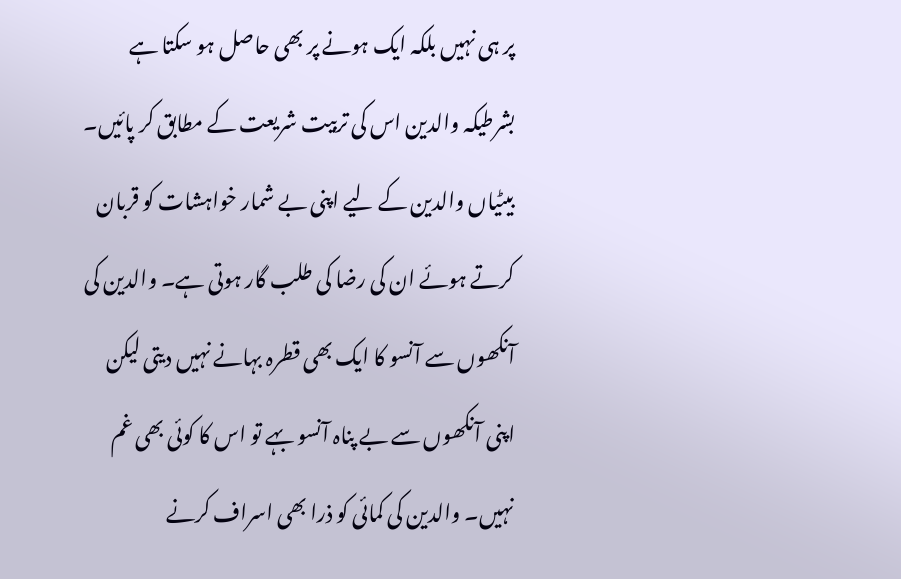پر ہی نہیں بلکہ ایک ہونے پر بھی حاصل ہو سکتا ہے بشرطیکہ والدین اس کی تربیت شریعت کے مطابق کر پائیں۔ بیٹیاں والدین کے لیے اپنی بے شمار خواہشات کو قربان کرتے ہوئے ان کی رضا کی طلب گار ہوتی ہے۔ والدین کی آنکھوں سے آنسو کا ایک بھی قطرہ بہانے نہیں دیتی لیکن اپنی آنکھوں سے بے پناہ آنسو بہے تو اس کا کوئی بھی غم نہیں۔ والدین کی کمائی کو ذرا بھی اسراف کرنے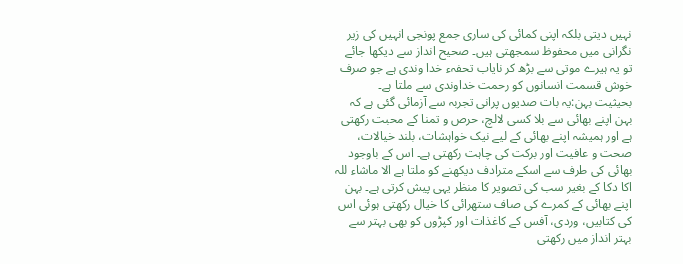نہیں دیتی بلکہ اپنی کمائی کی ساری جمع پونجی انہیں کی زیر نگرانی میں محفوظ سمجھتی ہیں۔ صحیح انداز سے دیکھا جائے تو یہ ہیرے موتی سے بڑھ کر نایاب تحفہء خدا وندی ہے جو صرف خوش قسمت انسانوں کو رحمت خداوندی سے ملتا ہے۔
بحیثیت بہن:یہ بات صدیوں پرانی تجربہ سے آزمائی گئی ہے کہ بہن اپنے بھائی سے بلا کسی لالچ، حرص و تمنا کے محبت رکھتی ہے اور ہمیشہ اپنے بھائی کے لیے نیک خواہشات، بلند خیالات، صحت و عافیت اور برکت کی چاہت رکھتی ہے۔ اس کے باوجود بھائی کی طرف سے اسکے مترادف دیکھنے کو ملتا ہے الا ماشاء للہ اکا دکا کے بغیر سب کی تصویر کا منظر یہی پیش کرتی ہے۔ بہن اپنے بھائی کے کمرے کی صاف ستھرائی کا خیال رکھتی ہوئی اس کی کتابیں، وردی، آفس کے کاغذات اور کپڑوں کو بھی بہتر سے بہتر انداز میں رکھتی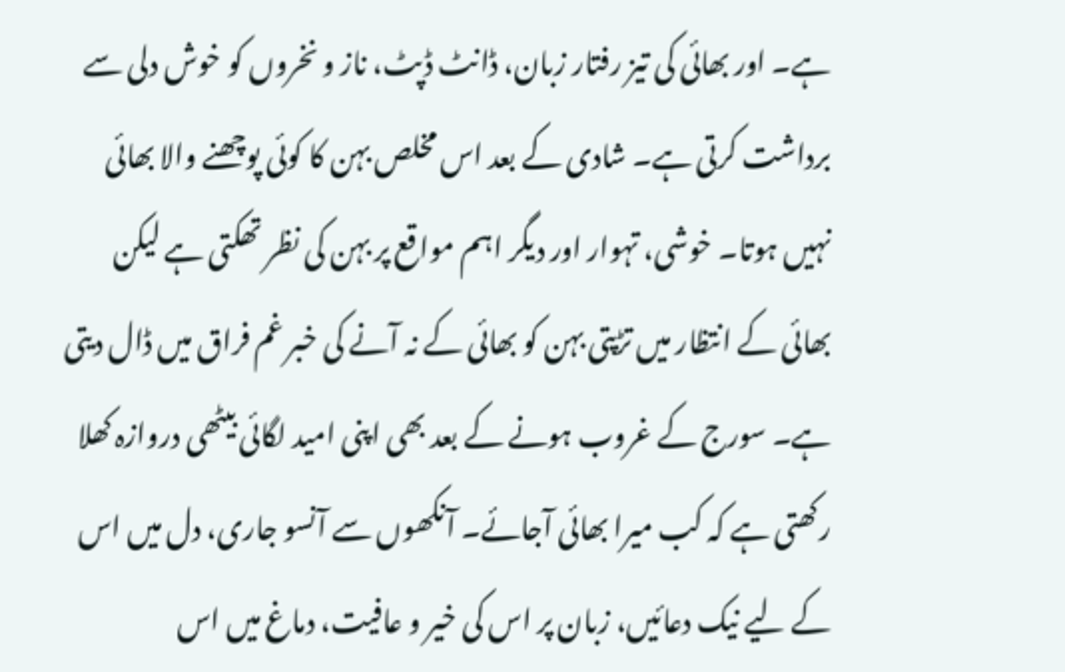ہے۔ اور بھائی کی تیز رفتار زبان، ڈانٹ ڈپٹ، ناز و نخروں کو خوش دلی سے برداشت کرتی ہے۔ شادی کے بعد اس مخلص بہن کا کوئی پوچھنے والا بھائی نہیں ہوتا۔ خوشی، تہوار اور دیگر اہم مواقع پر بہن کی نظر تھکتی ہے لیکن بھائی کے انتظار میں تڑپتی بہن کو بھائی کے نہ آنے کی خبر غم فراق میں ڈال دیتی ہے۔ سورج کے غروب ہونے کے بعد بھی اپنی امید لگائی بیٹھی دروازہ کھلا رکھتی ہے کہ کب میرا بھائی آجائے۔ آنکھوں سے آنسو جاری، دل میں اس کے لیے نیک دعائیں، زبان پر اس کی خیر و عافیت، دماغ میں اس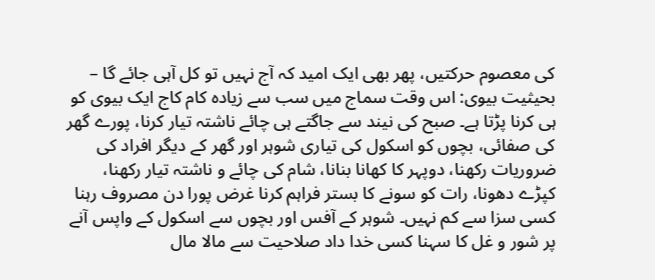کی معصوم حرکتیں، پھر بھی ایک امید کہ آج نہیں تو کل آہی جائے گا –
بحیثیت بیوی: اس وقت سماج میں سب سے زیادہ کام کاج ایک بیوی کو ہی کرنا پڑتا ہے۔ صبح کی نیند سے جاگتے ہی چائے ناشتہ تیار کرنا، پورے گھر کی صفائی، بچوں کو اسکول کی تیاری شوہر اور گھر کے دیگر افراد کی ضروریات رکھنا، دوپہر کا کھانا بنانا، شام کی چائے و ناشتہ تیار رکھنا، کپڑے دھونا، رات کو سونے کا بستر فراہم کرنا غرض پورا دن مصروف رہنا کسی سزا سے کم نہیں۔ شوہر کے آفس اور بچوں سے اسکول کے واپس آنے پر شور و غل کا سہنا کسی خدا داد صلاحیت سے مالا مال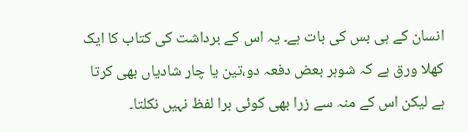انسان کے ہی بس کی بات ہے۔ یہ اس کے برداشت کی کتاب کا ایک کھلا ورق ہے کہ شوہر بعض دفعہ دو،تین یا چار شادیاں بھی کرتا ہے لیکن اس کے منہ سے زرا بھی کوئی برا لفظ نہیں نکلتا۔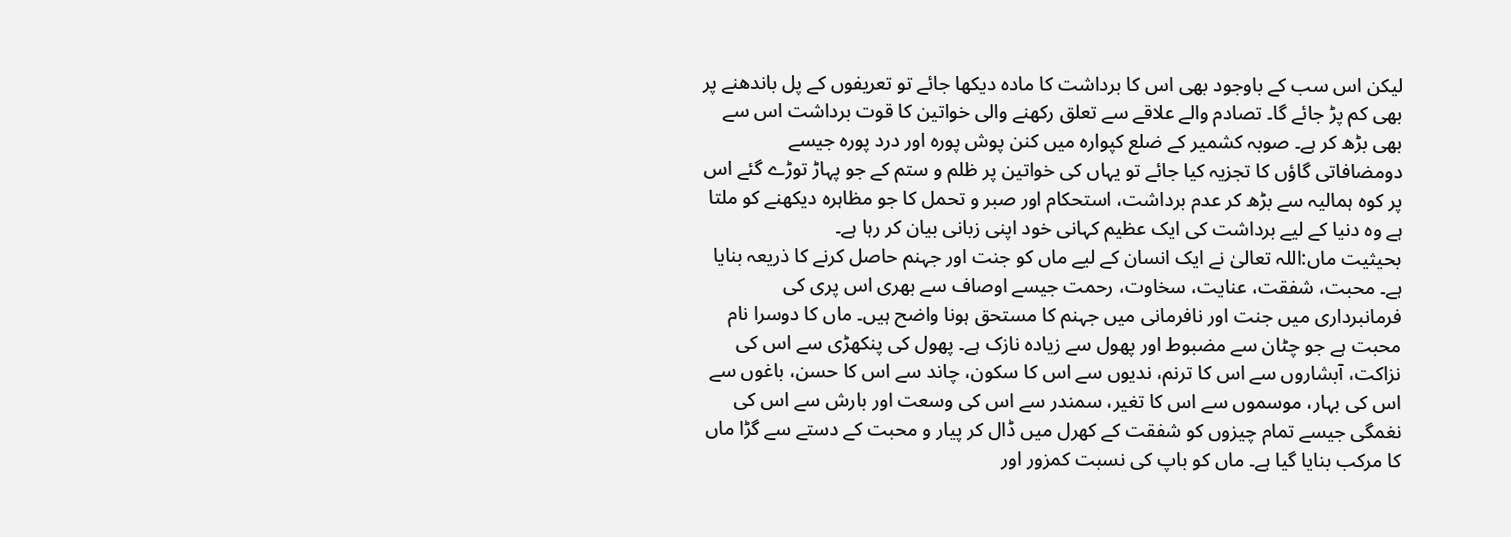لیکن اس سب کے باوجود بھی اس کا برداشت کا مادہ دیکھا جائے تو تعریفوں کے پل باندھنے پر بھی کم پڑ جائے گا۔ تصادم والے علاقے سے تعلق رکھنے والی خواتین کا قوت برداشت اس سے بھی بڑھ کر ہے۔ صوبہ کشمیر کے ضلع کپوارہ میں کنن پوش پورہ اور درد پورہ جیسے دومضافاتی گاؤں کا تجزیہ کیا جائے تو یہاں کی خواتین پر ظلم و ستم کے جو پہاڑ توڑے گئے اس پر کوہ ہمالیہ سے بڑھ کر عدم برداشت، استحکام اور صبر و تحمل کا جو مظاہرہ دیکھنے کو ملتا ہے وہ دنیا کے لیے برداشت کی ایک عظیم کہانی خود اپنی زبانی بیان کر رہا ہے۔
بحیثیت ماں:اللہ تعالیٰ نے ایک انسان کے لیے ماں کو جنت اور جہنم حاصل کرنے کا ذریعہ بنایا ہے۔ محبت، شفقت، عنایت، سخاوت، رحمت جیسے اوصاف سے بھری اس پری کی فرمانبرداری میں جنت اور نافرمانی میں جہنم کا مستحق ہونا واضح ہیں۔ ماں کا دوسرا نام محبت ہے جو چٹان سے مضبوط اور پھول سے زیادہ نازک ہے۔ پھول کی پنکھڑی سے اس کی نزاکت، آبشاروں سے اس کا ترنم، ندیوں سے اس کا سکون، چاند سے اس کا حسن، باغوں سے اس کی بہار، موسموں سے اس کا تغیر، سمندر سے اس کی وسعت اور بارش سے اس کی نغمگی جیسے تمام چیزوں کو شفقت کے کھرل میں ڈال کر پیار و محبت کے دستے سے گڑا ماں کا مرکب بنایا گیا ہے۔ ماں کو باپ کی نسبت کمزور اور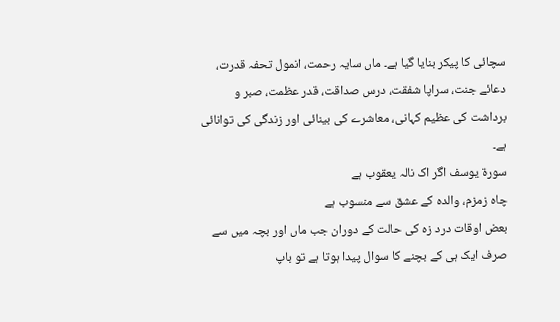سچائی کا پیکر بنایا گیا ہے۔ ماں سایہ رحمت، انمول تحفہ قدرت، دعائے جنت، سراپا شفقت، درس صداقت، قدر عظمت، صبر و برداشت کی عظیم کہانی، معاشرے کی بینائی اور زندگی کی توانائی ہے۔
سورۃ یوسف اگر اک نالہ یعقوب ہے
چاہ زمزم، والدہ کے عشق سے منسوب ہے
بعض اوقات درد زہ کی حالت کے دوران جب ماں اور بچہ میں سے صرف ایک ہی کے بچنے کا سوال پیدا ہوتا ہے تو باپ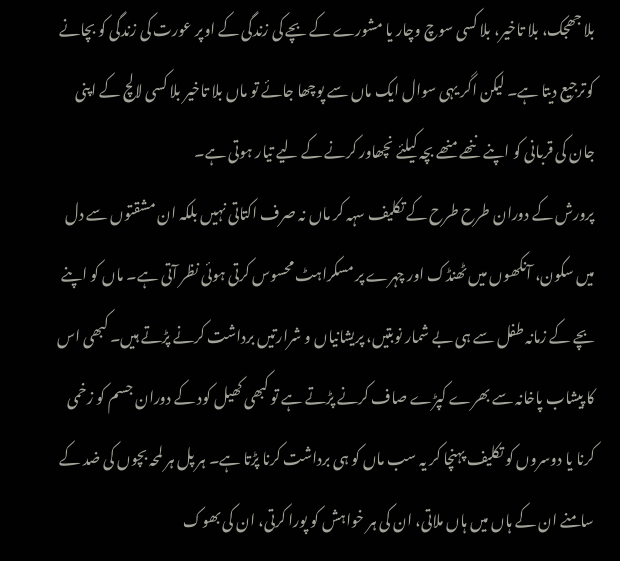بلا جھجک، بلا تاخیر، بلا کسی سوچ وچار یا مشورے کے بچے کی زندگی کے اوپر عورت کی زندگی کو بچانے کوترجیع دیتا ہے۔ لیکن اگر یہی سوال ایک ماں سے پوچھا جائے تو ماں بلا تاخیر بلا کسی لالچ کے اپنی جان کی قربانی کو اپنے ننھے منھے بچہ کیلئے نچھاور کرنے کے لیے تیار ہوتی ہے۔
پرورش کے دوران طرح طرح کے تکلیف سہہ کر ماں نہ صرف اکتاتی نہیں بلکہ ان مشقتوں سے دل میں سکون، آنکھوں میں ٹھنڈک اور چہرے پر مسکراہٹ محسوس کرتی ہوئی نظر آتی ہے۔ ماں کو اپنے بچے کے زمانہ طفل سے ہی بے شمار نوبتیں، پریشانیاں و شرارتیں برداشت کرنے پڑتے ہیں۔ کبھی اس کا پیشاب پاخانہ سے بھرے کپڑے صاف کرنے پڑتے ہے تو کبھی کھیل کود کے دوران جسم کو زخمی کرنا یا دوسروں کو تکلیف پہنچا کر یہ سب ماں کو ہی برداشت کرنا پڑتا ہے۔ ہر پل ہر لمحہ بچوں کی ضد کے سامنے ان کے ہاں میں ہاں ملاتی، ان کی ہر خواہش کو پورا کرتی، ان کی بھوک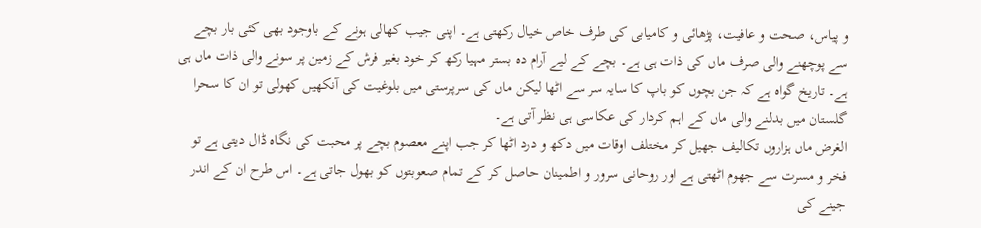و پیاس، صحت و عافیت، پڑھائی و کامیابی کی طرف خاص خیال رکھتی ہے۔ اپنی جیب کھالی ہونے کے باوجود بھی کئی بار بچے سے پوچھنے والی صرف ماں کی ذات ہی ہے۔ بچے کے لیے آرام دہ بستر مہیا رکھ کر خود بغیر فرش کے زمین پر سونے والی ذات ماں ہی ہے۔ تاریخ گواہ ہے کہ جن بچوں کو باپ کا سایہ سر سے اٹھا لیکن ماں کی سرپرستی میں بلوغیت کی آنکھیں کھولی تو ان کا سحرا گلستان میں بدلنے والی ماں کے اہم کردار کی عکاسی ہی نظر آتی ہے۔
الغرض ماں ہزاروں تکالیف جھیل کر مختلف اوقات میں دکھ و درد اٹھا کر جب اپنے معصوم بچے پر محبت کی نگاہ ڈال دیتی ہے تو فخر و مسرت سے جھوم اٹھتی ہے اور روحانی سرور و اطمینان حاصل کر کے تمام صعوبتوں کو بھول جاتی ہے۔ اس طرح ان کے اندر جینے کی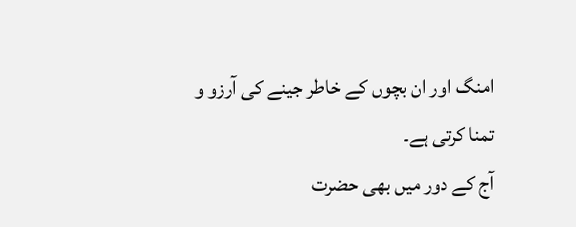امنگ اور ان بچوں کے خاطر جینے کی آرزو و تمنا کرتی ہے۔
آج کے دور میں بھی حضرت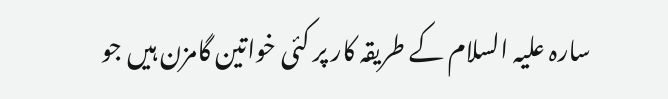سارہ علیہ السلام کے طریقہ کار پر کئی خواتین گامزن ہیں جو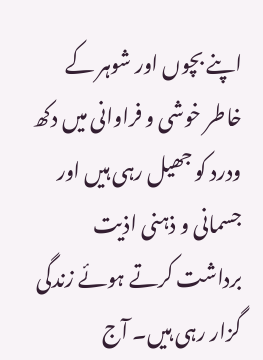اپنے بچوں اور شوہر کے خاطر خوشی و فراوانی میں دکھ ودرد کو جھیل رہی ہیں اور جسمانی و ذہنی اذیت برداشت کرتے ہوئے زندگی گزار رہی ہیں۔ آج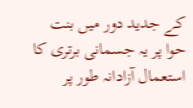کے جدید دور میں بنت حوا پر یہ جسمانی برتری کا استعمال آزادانہ طور پر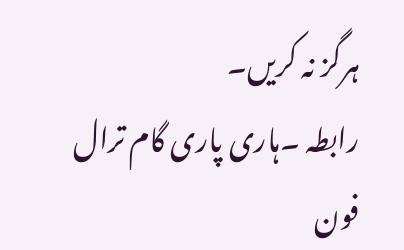ہرگز نہ کریں۔
رابطہ ۔ہاری پاری گام ترال
فون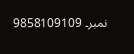نمبر۔ 9858109109